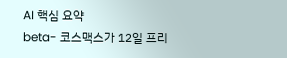AI 핵심 요약
beta- 코스맥스가 12일 프리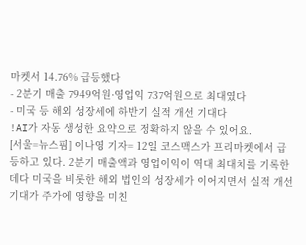마켓서 14.76% 급등했다
- 2분기 매출 7949억원·영업익 737억원으로 최대였다
- 미국 등 해외 성장세에 하반기 실적 개선 기대다
!AI가 자동 생성한 요약으로 정확하지 않을 수 있어요.
[서울=뉴스핌] 이나영 기자= 12일 코스맥스가 프리마켓에서 급등하고 있다. 2분기 매출액과 영업이익이 역대 최대치를 기록한 데다 미국을 비롯한 해외 법인의 성장세가 이어지면서 실적 개선 기대가 주가에 영향을 미친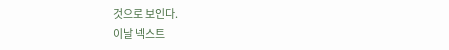것으로 보인다.
이날 넥스트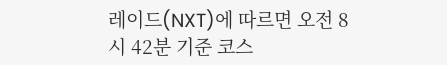레이드(NXT)에 따르면 오전 8시 42분 기준 코스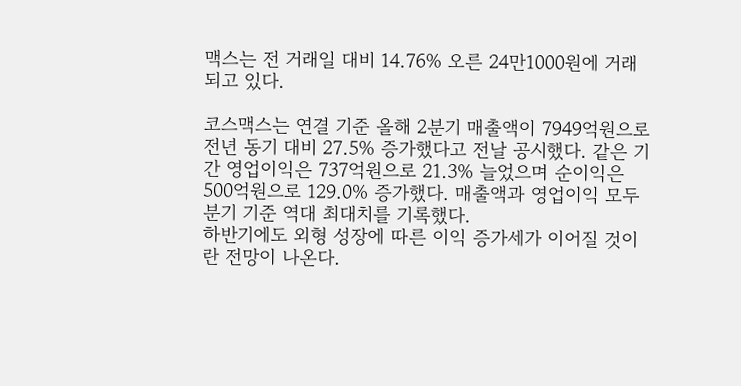맥스는 전 거래일 대비 14.76% 오른 24만1000원에 거래되고 있다.

코스맥스는 연결 기준 올해 2분기 매출액이 7949억원으로 전년 동기 대비 27.5% 증가했다고 전날 공시했다. 같은 기간 영업이익은 737억원으로 21.3% 늘었으며 순이익은 500억원으로 129.0% 증가했다. 매출액과 영업이익 모두 분기 기준 역대 최대치를 기록했다.
하반기에도 외형 성장에 따른 이익 증가세가 이어질 것이란 전망이 나온다.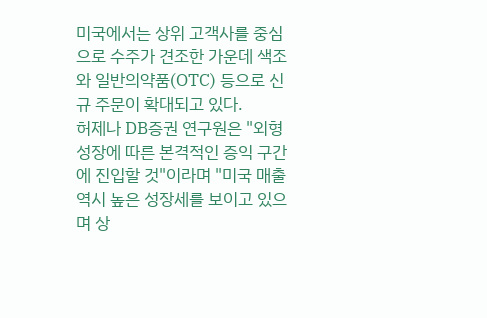미국에서는 상위 고객사를 중심으로 수주가 견조한 가운데 색조와 일반의약품(OTC) 등으로 신규 주문이 확대되고 있다.
허제나 DB증권 연구원은 "외형 성장에 따른 본격적인 증익 구간에 진입할 것"이라며 "미국 매출 역시 높은 성장세를 보이고 있으며 상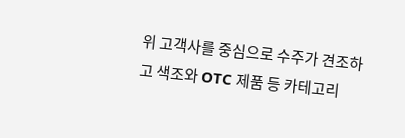위 고객사를 중심으로 수주가 견조하고 색조와 OTC 제품 등 카테고리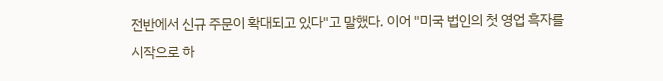전반에서 신규 주문이 확대되고 있다"고 말했다. 이어 "미국 법인의 첫 영업 흑자를 시작으로 하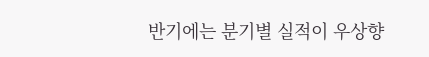반기에는 분기별 실적이 우상향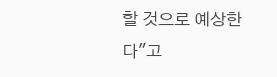할 것으로 예상한다"고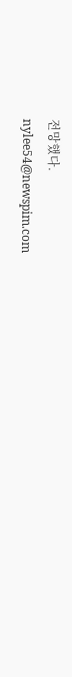전망했다.
nylee54@newspim.com